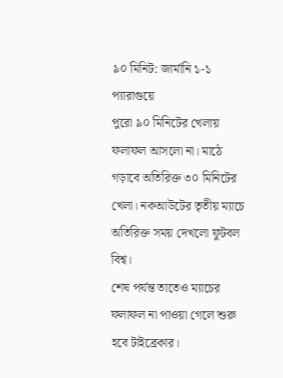৯০ মিনিট: জার্মানি ১-১ প্যারাগুয়ে
পুরো ৯০ মিনিটের খেলায় ফলাফল আসলো না। মাঠে গড়াবে অতিরিক্ত ৩০ মিনিটের খেলা। নকআউটের তৃতীয় ম্যাচে অতিরিক্ত সময় দেখলো ফুটবল বিশ্ব।
শেষ পর্যন্ত তাতেও ম্যাচের ফলাফল না পাওয়া গেলে শুরু হবে টাইব্রেকার।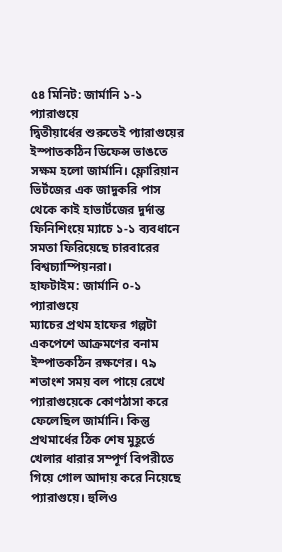৫৪ মিনিট: জার্মানি ১-১ প্যারাগুয়ে
দ্বিতীয়ার্ধের শুরুতেই প্যারাগুয়ের ইস্পাতকঠিন ডিফেন্স ভাঙতে সক্ষম হলো জার্মানি। ফ্লোরিয়ান ভির্টজের এক জাদুকরি পাস থেকে কাই হাভার্টজের দুর্দান্ত ফিনিশিংয়ে ম্যাচে ১-১ ব্যবধানে সমতা ফিরিয়েছে চারবারের বিশ্বচ্যাম্পিয়নরা।
হাফটাইম: জার্মানি ০-১ প্যারাগুয়ে
ম্যাচের প্রথম হাফের গল্পটা একপেশে আক্রমণের বনাম ইস্পাতকঠিন রক্ষণের। ৭৯ শতাংশ সময় বল পায়ে রেখে প্যারাগুয়েকে কোণঠাসা করে ফেলেছিল জার্মানি। কিন্তু প্রথমার্ধের ঠিক শেষ মুহূর্তে খেলার ধারার সম্পূর্ণ বিপরীতে গিয়ে গোল আদায় করে নিয়েছে প্যারাগুয়ে। হুলিও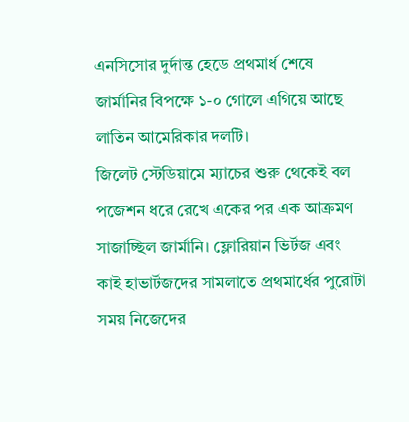এনসিসোর দুর্দান্ত হেডে প্রথমার্ধ শেষে জার্মানির বিপক্ষে ১-০ গোলে এগিয়ে আছে লাতিন আমেরিকার দলটি।
জিলেট স্টেডিয়ামে ম্যাচের শুরু থেকেই বল পজেশন ধরে রেখে একের পর এক আক্রমণ সাজাচ্ছিল জার্মানি। ফ্লোরিয়ান ভির্টজ এবং কাই হাভার্টজদের সামলাতে প্রথমার্ধের পুরোটা সময় নিজেদের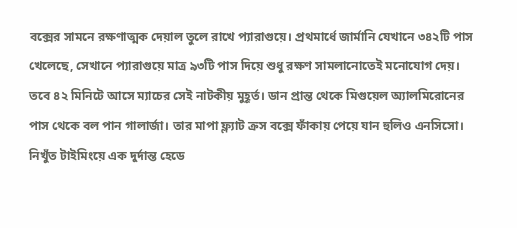বক্সের সামনে রক্ষণাত্মক দেয়াল তুলে রাখে প্যারাগুয়ে। প্রথমার্ধে জার্মানি যেখানে ৩৪২টি পাস খেলেছে, সেখানে প্যারাগুয়ে মাত্র ৯৩টি পাস দিয়ে শুধু রক্ষণ সামলানোতেই মনোযোগ দেয়।
তবে ৪২ মিনিটে আসে ম্যাচের সেই নাটকীয় মুহূর্ত। ডান প্রান্ত থেকে মিগুয়েল অ্যালমিরোনের পাস থেকে বল পান গালার্জা। তার মাপা ফ্ল্যাট ক্রস বক্সে ফাঁকায় পেয়ে যান হুলিও এনসিসো। নিখুঁত টাইমিংয়ে এক দুর্দান্ত হেডে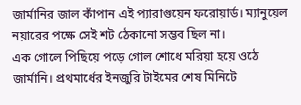জার্মানির জাল কাঁপান এই প্যারাগুয়েন ফরোয়ার্ড। ম্যানুয়েল নয়ারের পক্ষে সেই শট ঠেকানো সম্ভব ছিল না।
এক গোলে পিছিয়ে পড়ে গোল শোধে মরিয়া হয়ে ওঠে জার্মানি। প্রথমার্ধের ইনজুরি টাইমের শেষ মিনিটে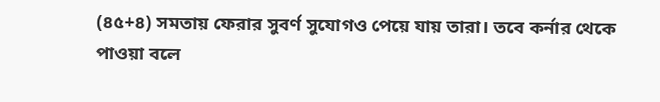(৪৫+৪) সমতায় ফেরার সুবর্ণ সুযোগও পেয়ে যায় তারা। তবে কর্নার থেকে পাওয়া বলে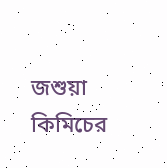জশুয়া কিমিচের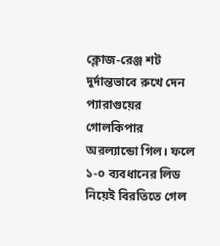ক্লোজ-রেঞ্জ শট দুর্দান্তভাবে রুখে দেন প্যারাগুয়ের গোলকিপার অরল্যান্ডো গিল। ফলে ১-০ ব্যবধানের লিড নিয়েই বিরতিতে গেল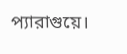প্যারাগুয়ে।